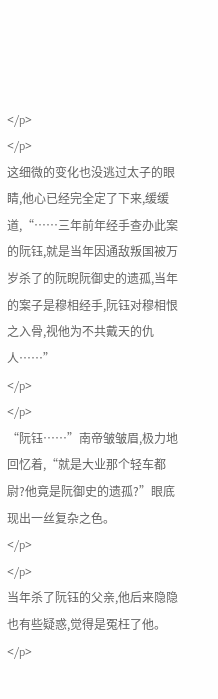</p>
</p>
这细微的变化也没逃过太子的眼睛,他心已经完全定了下来,缓缓道,“……三年前年经手查办此案的阮钰,就是当年因通敌叛国被万岁杀了的阮睨阮御史的遗孤,当年的案子是穆相经手,阮钰对穆相恨之入骨,视他为不共戴天的仇人……”
</p>
</p>
“阮钰……”南帝皱皱眉,极力地回忆着,“就是大业那个轻车都尉?他竟是阮御史的遗孤?”眼底现出一丝复杂之色。
</p>
</p>
当年杀了阮钰的父亲,他后来隐隐也有些疑惑,觉得是冤枉了他。
</p>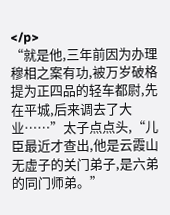</p>
“就是他,三年前因为办理穆相之案有功,被万岁破格提为正四品的轻车都尉,先在平城,后来调去了大业……”太子点点头,“儿臣最近才查出,他是云霞山无虚子的关门弟子,是六弟的同门师弟。”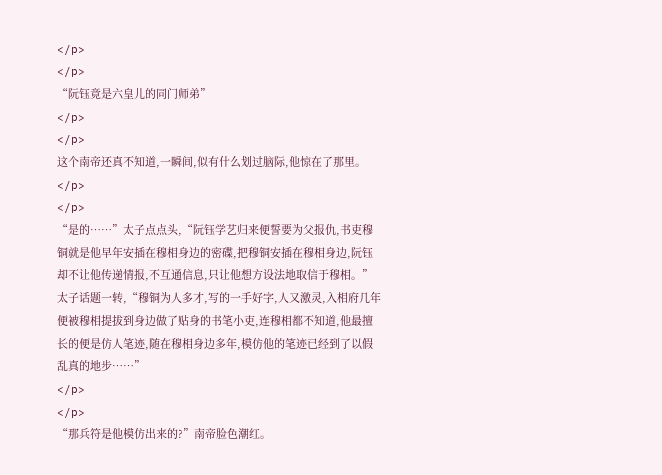</p>
</p>
“阮钰竟是六皇儿的同门师弟”
</p>
</p>
这个南帝还真不知道,一瞬间,似有什么划过脑际,他惊在了那里。
</p>
</p>
“是的……”太子点点头,“阮钰学艺归来便誓要为父报仇,书吏穆铜就是他早年安插在穆相身边的密碟,把穆铜安插在穆相身边,阮钰却不让他传递情报,不互通信息,只让他想方设法地取信于穆相。”太子话题一转,“穆铜为人多才,写的一手好字,人又激灵,入相府几年便被穆相提拔到身边做了贴身的书笔小吏,连穆相都不知道,他最擅长的便是仿人笔迹,随在穆相身边多年,模仿他的笔迹已经到了以假乱真的地步……”
</p>
</p>
“那兵符是他模仿出来的?”南帝脸色潮红。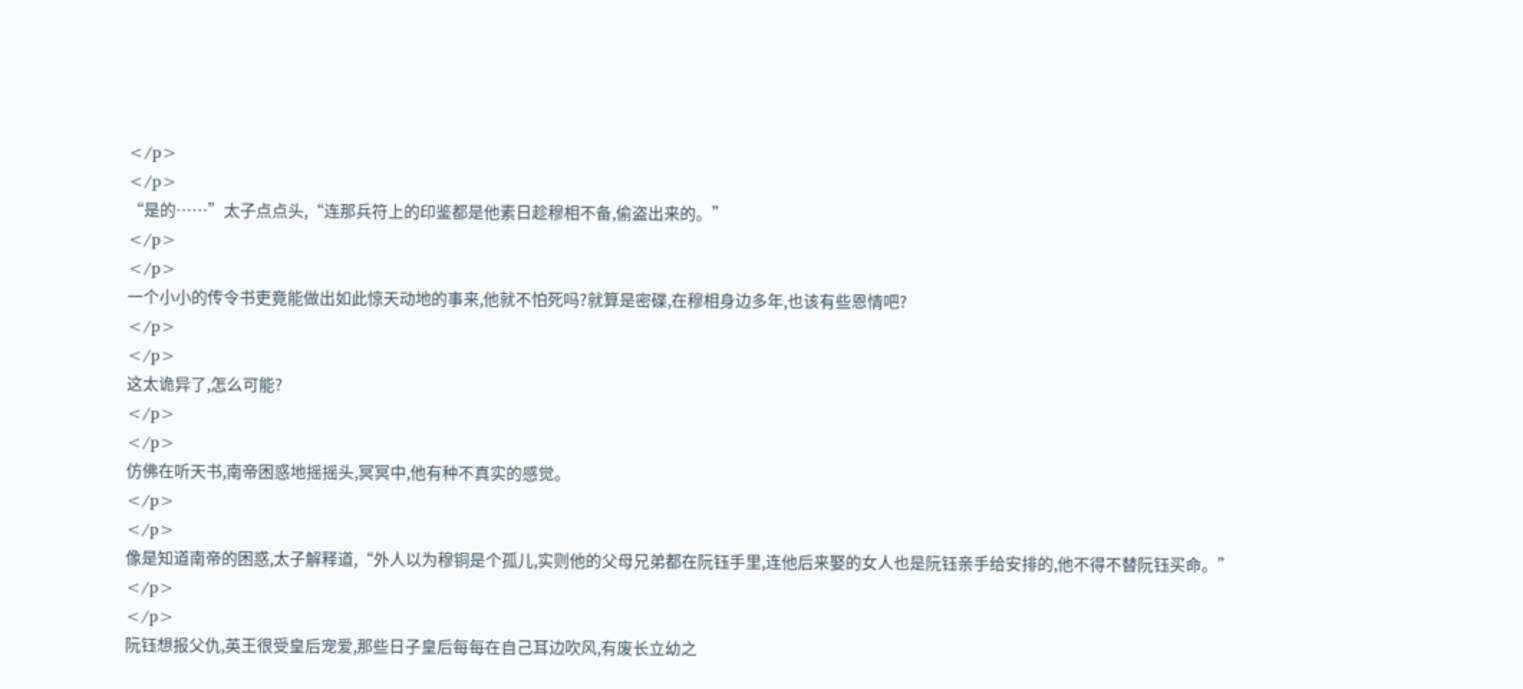</p>
</p>
“是的……”太子点点头,“连那兵符上的印鉴都是他素日趁穆相不备,偷盗出来的。”
</p>
</p>
一个小小的传令书吏竟能做出如此惊天动地的事来,他就不怕死吗?就算是密碟,在穆相身边多年,也该有些恩情吧?
</p>
</p>
这太诡异了,怎么可能?
</p>
</p>
仿佛在听天书,南帝困惑地摇摇头,冥冥中,他有种不真实的感觉。
</p>
</p>
像是知道南帝的困惑,太子解释道,“外人以为穆铜是个孤儿,实则他的父母兄弟都在阮钰手里,连他后来娶的女人也是阮钰亲手给安排的,他不得不替阮钰买命。”
</p>
</p>
阮钰想报父仇,英王很受皇后宠爱,那些日子皇后每每在自己耳边吹风,有废长立幼之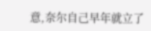意,奈尔自己早年就立了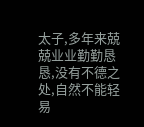太子,多年来兢兢业业勤勤恳恳,没有不德之处,自然不能轻易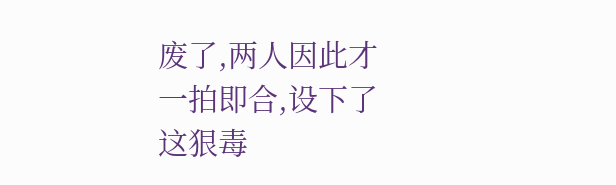废了,两人因此才一拍即合,设下了这狠毒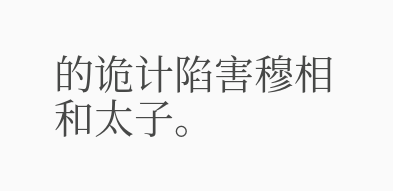的诡计陷害穆相和太子。